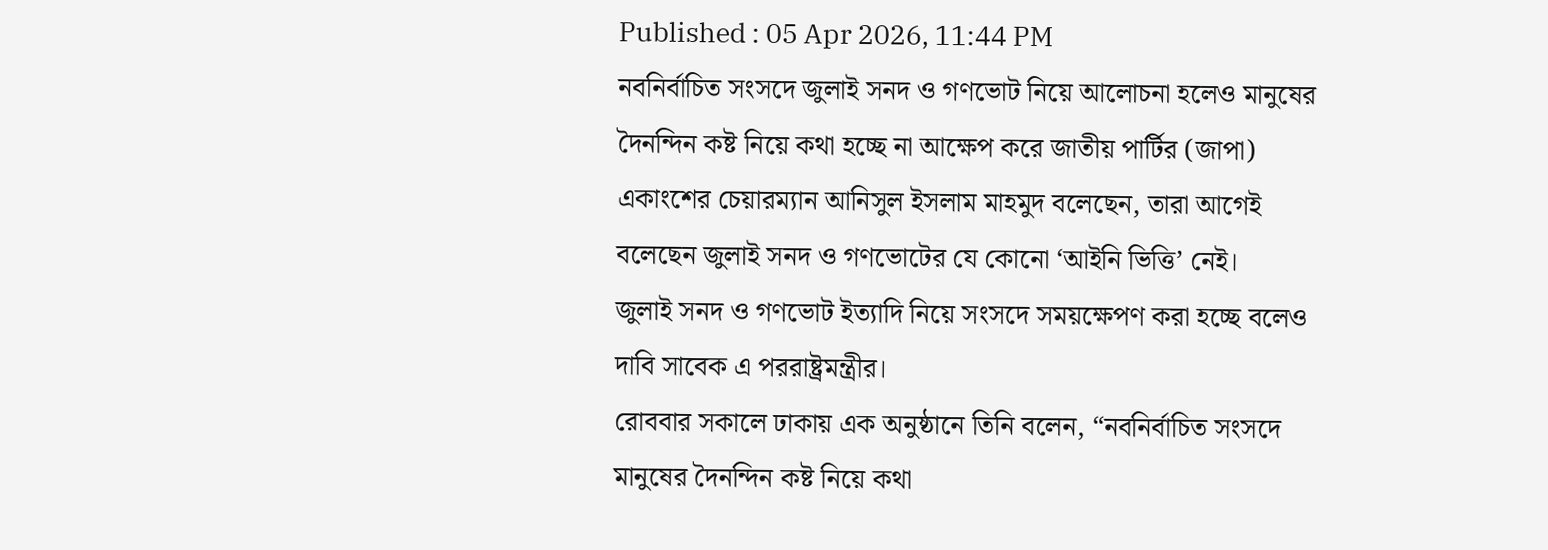Published : 05 Apr 2026, 11:44 PM
নবনির্বাচিত সংসদে জুলাই সনদ ও গণভোট নিয়ে আলোচনা হলেও মানুষের দৈনন্দিন কষ্ট নিয়ে কথা হচ্ছে না আক্ষেপ করে জাতীয় পার্টির (জাপা) একাংশের চেয়ারম্যান আনিসুল ইসলাম মাহমুদ বলেছেন, তারা আগেই বলেছেন জুলাই সনদ ও গণভোটের যে কোনো ‘আইনি ভিত্তি’ নেই।
জুলাই সনদ ও গণভোট ইত্যাদি নিয়ে সংসদে সময়ক্ষেপণ করা হচ্ছে বলেও দাবি সাবেক এ পররাষ্ট্রমন্ত্রীর।
রোববার সকালে ঢাকায় এক অনুষ্ঠানে তিনি বলেন, “নবনির্বাচিত সংসদে মানুষের দৈনন্দিন কষ্ট নিয়ে কথা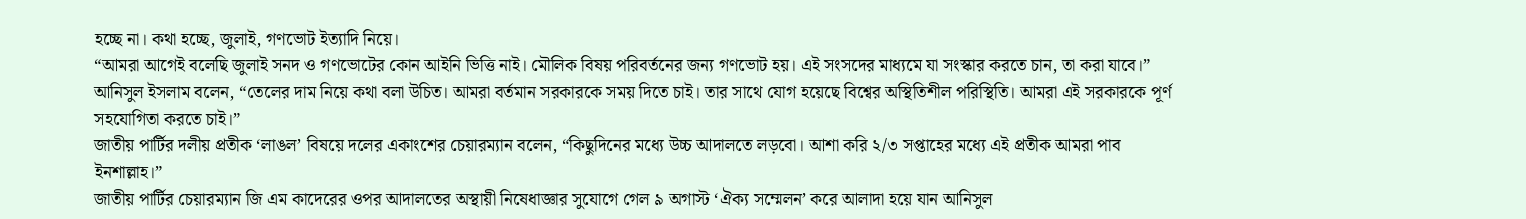হচ্ছে না। কথা হচ্ছে, জুলাই, গণভোট ইত্যাদি নিয়ে।
“আমরা আগেই বলেছি জুলাই সনদ ও গণভোটের কোন আইনি ভিত্তি নাই। মৌলিক বিষয় পরিবর্তনের জন্য গণভোট হয়। এই সংসদের মাধ্যমে যা সংস্কার করতে চান, তা করা যাবে।”
আনিসুল ইসলাম বলেন, “তেলের দাম নিয়ে কথা বলা উচিত। আমরা বর্তমান সরকারকে সময় দিতে চাই। তার সাথে যোগ হয়েছে বিশ্বের অস্থিতিশীল পরিস্থিতি। আমরা এই সরকারকে পূর্ণ সহযোগিতা করতে চাই।”
জাতীয় পার্টির দলীয় প্রতীক ‘লাঙল’ বিষয়ে দলের একাংশের চেয়ারম্যান বলেন, “কিছুদিনের মধ্যে উচ্চ আদালতে লড়বো। আশা করি ২/৩ সপ্তাহের মধ্যে এই প্রতীক আমরা পাব ইনশাল্লাহ।”
জাতীয় পার্টির চেয়ারম্যান জি এম কাদেরের ওপর আদালতের অস্থায়ী নিষেধাজ্ঞার সুযোগে গেল ৯ অগাস্ট ‘ঐক্য সম্মেলন’ করে আলাদা হয়ে যান আনিসুল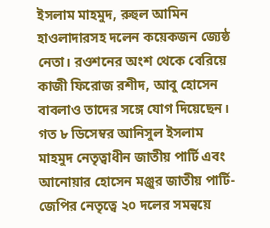ইসলাম মাহমুদ, রুহুল আমিন হাওলাদারসহ দলেন কয়েকজন জ্যেষ্ঠ নেতা। রওশনের অংশ থেকে বেরিয়ে কাজী ফিরোজ রশীদ, আবু হোসেন বাবলাও তাদের সঙ্গে যোগ দিয়েছেন।
গত ৮ ডিসেম্বর আনিসুল ইসলাম মাহমুদ নেতৃত্বাধীন জাতীয় পার্টি এবং আনোয়ার হোসেন মঞ্জুর জাতীয় পার্টি-জেপির নেতৃত্বে ২০ দলের সমন্বয়ে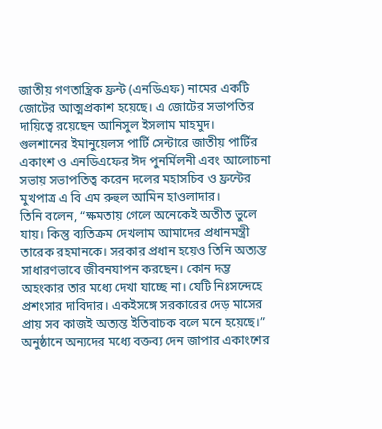জাতীয় গণতান্ত্রিক ফ্রন্ট (এনডিএফ) নামের একটি জোটের আত্মপ্রকাশ হয়েছে। এ জোটের সভাপতির দায়িত্বে রয়েছেন আনিসুল ইসলাম মাহমুদ।
গুলশানের ইমানুয়েলস পার্টি সেন্টারে জাতীয় পার্টির একাংশ ও এনডিএফের ঈদ পুনর্মিলনী এবং আলোচনা সভায় সভাপতিত্ব করেন দলের মহাসচিব ও ফ্রন্টের মুখপাত্র এ বি এম রুহুল আমিন হাওলাদার।
তিনি বলেন, “ক্ষমতায় গেলে অনেকেই অতীত ভুলে যায়। কিন্তু ব্যতিক্রম দেখলাম আমাদের প্রধানমন্ত্রী তারেক রহমানকে। সরকার প্রধান হয়েও তিনি অত্যন্ত সাধারণভাবে জীবনযাপন করছেন। কোন দম্ভ অহংকার তার মধ্যে দেখা যাচ্ছে না। যেটি নিঃসন্দেহে প্রশংসার দাবিদার। একইসঙ্গে সরকারের দেড় মাসের প্রায় সব কাজই অত্যন্ত ইতিবাচক বলে মনে হয়েছে।”
অনুষ্ঠানে অন্যদের মধ্যে বক্তব্য দেন জাপার একাংশের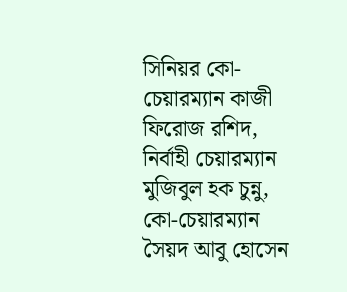সিনিয়র কো-চেয়ারম্যান কাজী ফিরোজ রশিদ, নির্বাহী চেয়ারম্যান মুজিবুল হক চুন্নু, কো-চেয়ারম্যান সৈয়দ আবু হোসেন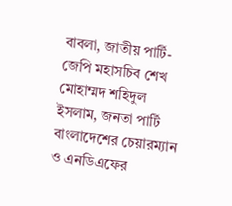বাবলা, জাতীয় পার্টি-জেপি মহাসচিব শেখ মোহাম্মদ শহিদুল ইসলাম, জনতা পার্টি বাংলাদেশের চেয়ারম্যান ও এনডিএফের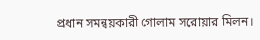প্রধান সমন্বয়কারী গোলাম সরোয়ার মিলন।